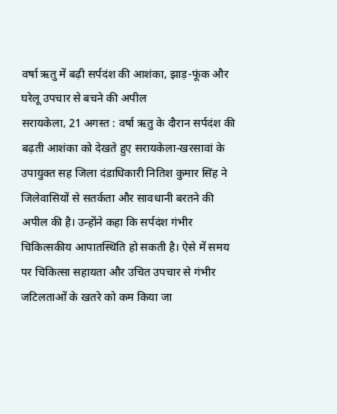वर्षा ऋतु में बढ़ी सर्पदंश की आशंका, झाड़-फूंक और घरेलू उपचार से बचने की अपील
सरायकेला, 21 अगस्त : वर्षा ऋतु के दौरान सर्पदंश की बढ़ती आशंका को देखते हुए सरायकेला-खरसावां के उपायुक्त सह जिला दंडाधिकारी नितिश कुमार सिंह ने जिलेवासियों से सतर्कता और सावधानी बरतने की अपील की है। उन्होंने कहा कि सर्पदंश गंभीर चिकित्सकीय आपातस्थिति हो सकती है। ऐसे में समय पर चिकित्सा सहायता और उचित उपचार से गंभीर जटिलताओं के खतरे को कम किया जा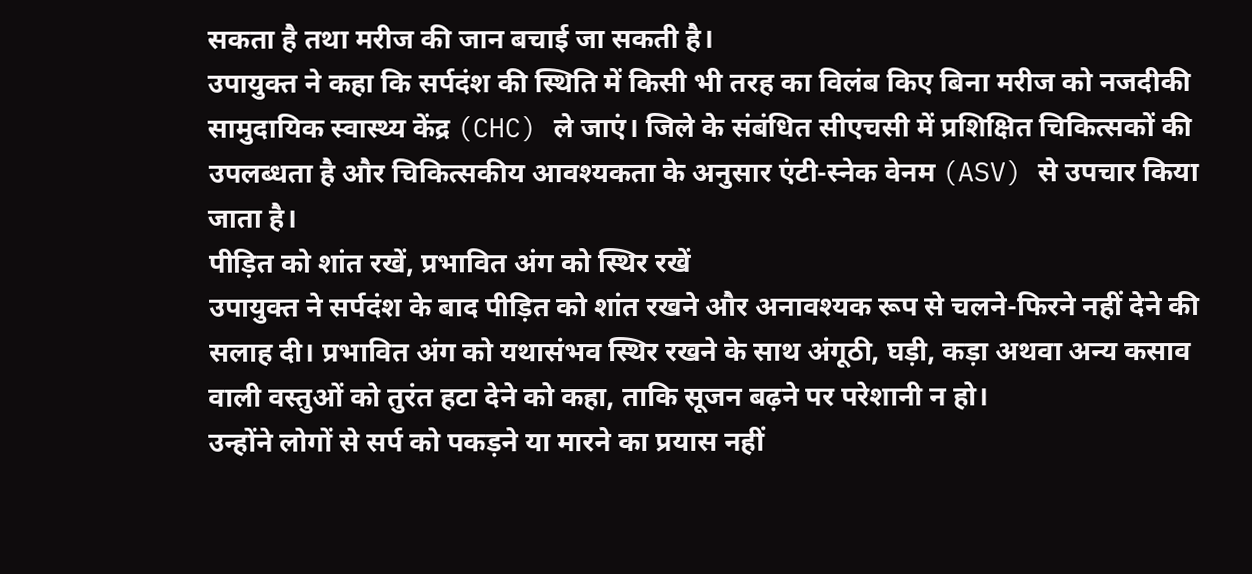सकता है तथा मरीज की जान बचाई जा सकती है।
उपायुक्त ने कहा कि सर्पदंश की स्थिति में किसी भी तरह का विलंब किए बिना मरीज को नजदीकी सामुदायिक स्वास्थ्य केंद्र (CHC) ले जाएं। जिले के संबंधित सीएचसी में प्रशिक्षित चिकित्सकों की उपलब्धता है और चिकित्सकीय आवश्यकता के अनुसार एंटी-स्नेक वेनम (ASV) से उपचार किया जाता है।
पीड़ित को शांत रखें, प्रभावित अंग को स्थिर रखें
उपायुक्त ने सर्पदंश के बाद पीड़ित को शांत रखने और अनावश्यक रूप से चलने-फिरने नहीं देने की सलाह दी। प्रभावित अंग को यथासंभव स्थिर रखने के साथ अंगूठी, घड़ी, कड़ा अथवा अन्य कसाव वाली वस्तुओं को तुरंत हटा देने को कहा, ताकि सूजन बढ़ने पर परेशानी न हो।
उन्होंने लोगों से सर्प को पकड़ने या मारने का प्रयास नहीं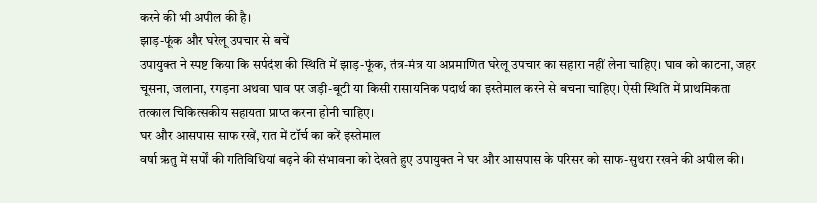करने की भी अपील की है।
झाड़-फूंक और घरेलू उपचार से बचें
उपायुक्त ने स्पष्ट किया कि सर्पदंश की स्थिति में झाड़-फूंक, तंत्र-मंत्र या अप्रमाणित घरेलू उपचार का सहारा नहीं लेना चाहिए। घाव को काटना, जहर चूसना, जलाना, रगड़ना अथवा घाव पर जड़ी-बूटी या किसी रासायनिक पदार्थ का इस्तेमाल करने से बचना चाहिए। ऐसी स्थिति में प्राथमिकता तत्काल चिकित्सकीय सहायता प्राप्त करना होनी चाहिए।
घर और आसपास साफ रखें, रात में टॉर्च का करें इस्तेमाल
वर्षा ऋतु में सर्पों की गतिविधियां बढ़ने की संभावना को देखते हुए उपायुक्त ने घर और आसपास के परिसर को साफ-सुथरा रखने की अपील की।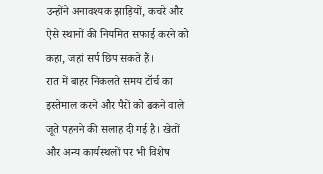उन्होंने अनावश्यक झाड़ियों, कचरे और ऐसे स्थानों की नियमित सफाई करने को कहा, जहां सर्प छिप सकते हैं।
रात में बाहर निकलते समय टॉर्च का इस्तेमाल करने और पैरों को ढकने वाले जूते पहनने की सलाह दी गई है। खेतों और अन्य कार्यस्थलों पर भी विशेष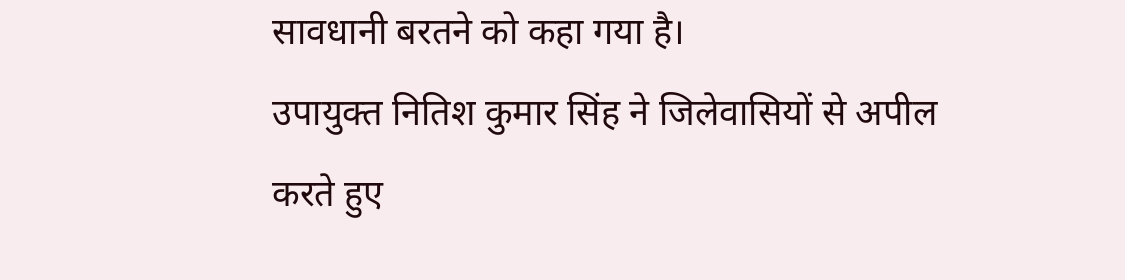सावधानी बरतने को कहा गया है।
उपायुक्त नितिश कुमार सिंह ने जिलेवासियों से अपील करते हुए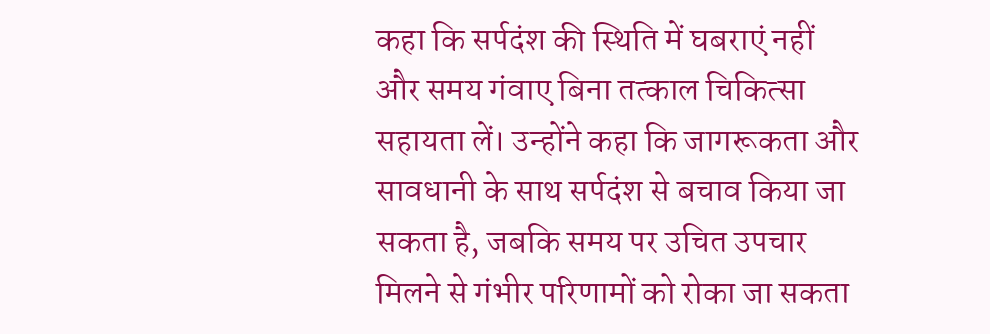कहा कि सर्पदंश की स्थिति में घबराएं नहीं और समय गंवाए बिना तत्काल चिकित्सा सहायता लें। उन्होंने कहा कि जागरूकता और सावधानी के साथ सर्पदंश से बचाव किया जा सकता है, जबकि समय पर उचित उपचार मिलने से गंभीर परिणामों को रोका जा सकता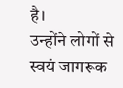है।
उन्होंने लोगों से स्वयं जागरूक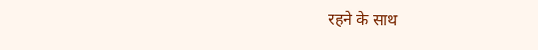रहने के साथ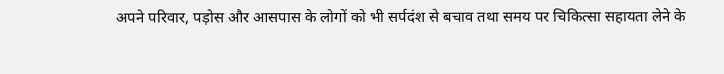अपने परिवार, पड़ोस और आसपास के लोगों को भी सर्पदंश से बचाव तथा समय पर चिकित्सा सहायता लेने के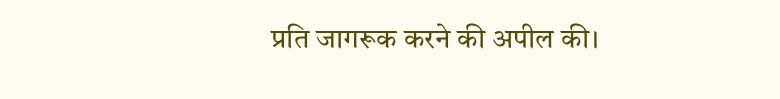प्रति जागरूक करने की अपील की।